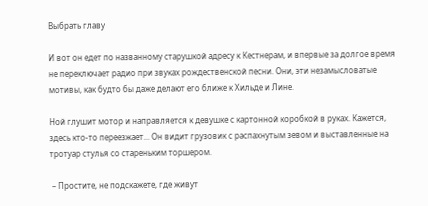Выбрать главу

И вот он едет по названному старушкой адресу к Кестнерам, и впервые за долгое время не переключает радио при звуках рождественской песни. Они, эти незамысловатые мотивы, как будто бы даже делают его ближе к Хильде и Лине.

Ной глушит мотор и направляется к девушке с картонной коробкой в руках. Кажется, здесь кто-то переезжает... Он видит грузовик с распахнутым зевом и выставленные на тротуар стулья со стареньким торшером.

 – Простите, не подскажете, где живут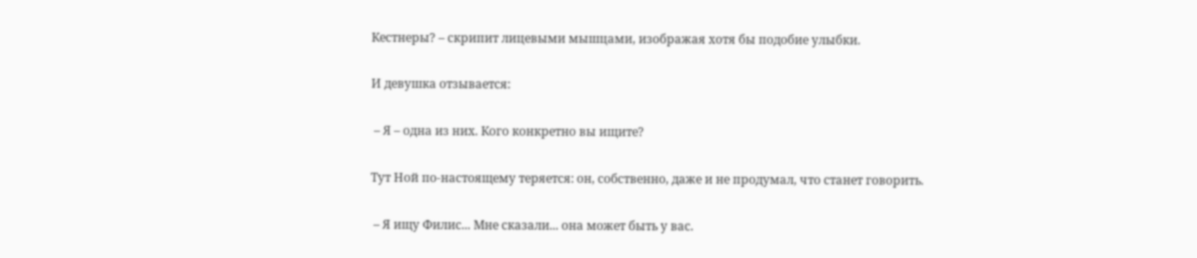Кестнеры? – скрипит лицевыми мышцами, изображая хотя бы подобие улыбки.

И девушка отзывается:

 – Я – одна из них. Кого конкретно вы ищите?

Тут Ной по-настоящему теряется: он, собственно, даже и не продумал, что станет говорить.

 – Я ищу Филис... Мне сказали... она может быть у вас.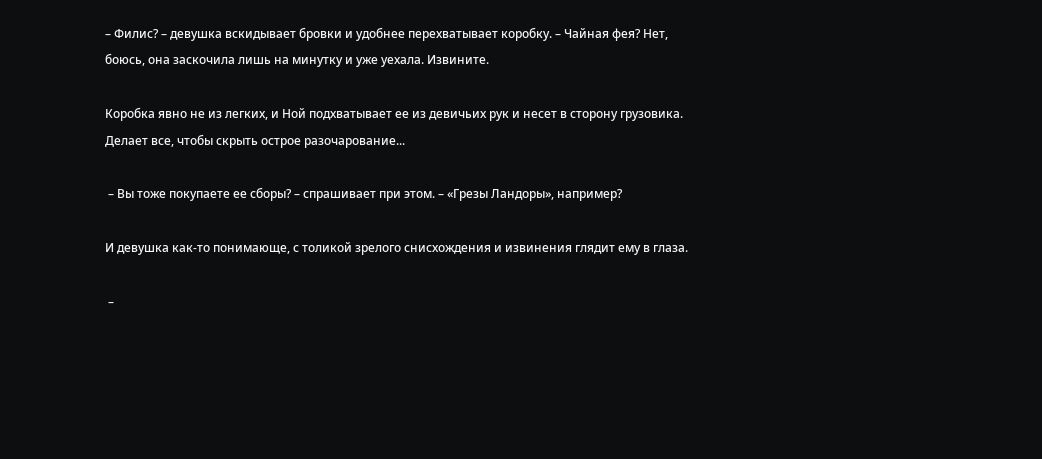– Филис? – девушка вскидывает бровки и удобнее перехватывает коробку. – Чайная фея? Нет, боюсь, она заскочила лишь на минутку и уже уехала. Извините.

Коробка явно не из легких, и Ной подхватывает ее из девичьих рук и несет в сторону грузовика. Делает все, чтобы скрыть острое разочарование...

 – Вы тоже покупаете ее сборы? – спрашивает при этом. – «Грезы Ландоры», например?

И девушка как-то понимающе, с толикой зрелого снисхождения и извинения глядит ему в глаза.

 –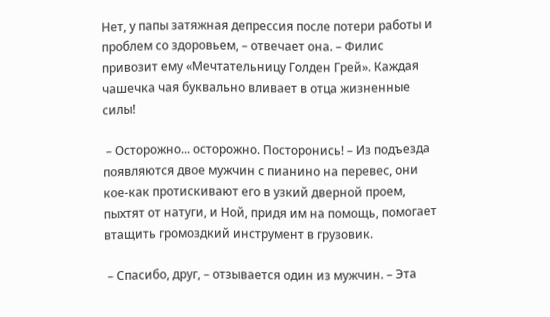Нет, у папы затяжная депрессия после потери работы и проблем со здоровьем, – отвечает она. – Филис привозит ему «Мечтательницу Голден Грей». Каждая чашечка чая буквально вливает в отца жизненные силы!

 – Осторожно... осторожно. Посторонись! – Из подъезда появляются двое мужчин с пианино на перевес, они кое-как протискивают его в узкий дверной проем, пыхтят от натуги, и Ной, придя им на помощь, помогает втащить громоздкий инструмент в грузовик.

 – Спасибо, друг, – отзывается один из мужчин. – Эта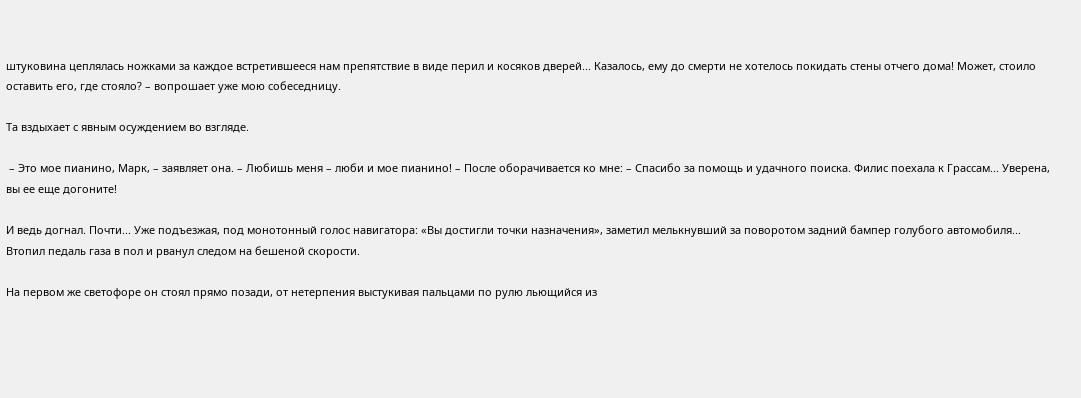штуковина цеплялась ножками за каждое встретившееся нам препятствие в виде перил и косяков дверей... Казалось, ему до смерти не хотелось покидать стены отчего дома! Может, стоило оставить его, где стояло? – вопрошает уже мою собеседницу.

Та вздыхает с явным осуждением во взгляде.

 – Это мое пианино, Марк, – заявляет она. – Любишь меня – люби и мое пианино! – После оборачивается ко мне: – Спасибо за помощь и удачного поиска. Филис поехала к Грассам... Уверена, вы ее еще догоните!

И ведь догнал. Почти... Уже подъезжая, под монотонный голос навигатора: «Вы достигли точки назначения», заметил мелькнувший за поворотом задний бампер голубого автомобиля... Втопил педаль газа в пол и рванул следом на бешеной скорости.

На первом же светофоре он стоял прямо позади, от нетерпения выстукивая пальцами по рулю льющийся из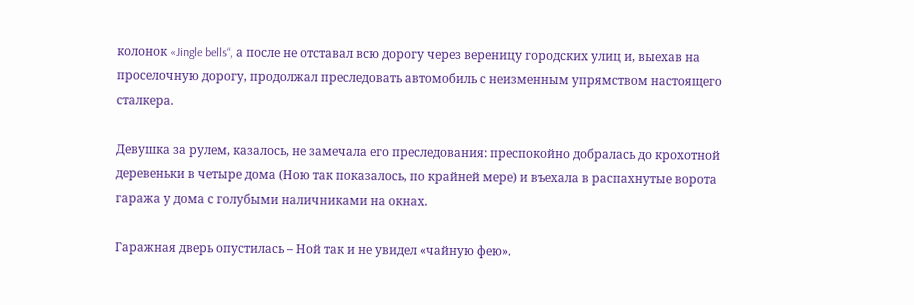колонок «Jingle bells“, а после не отставал всю дорогу через вереницу городских улиц и, выехав на проселочную дорогу, продолжал преследовать автомобиль с неизменным упрямством настоящего сталкера.

Девушка за рулем, казалось, не замечала его преследования: преспокойно добралась до крохотной деревеньки в четыре дома (Ною так показалось, по крайней мере) и въехала в распахнутые ворота гаража у дома с голубыми наличниками на окнах.

Гаражная дверь опустилась – Ной так и не увидел «чайную фею».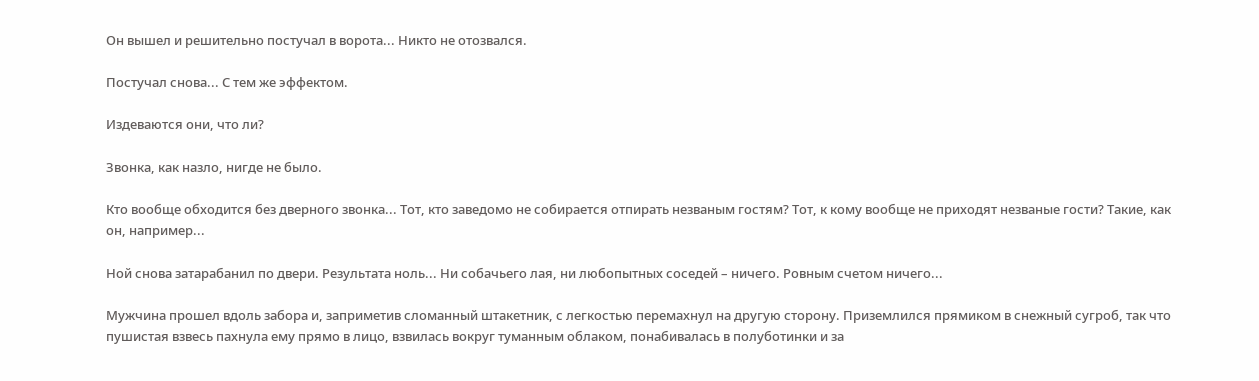Он вышел и решительно постучал в ворота... Никто не отозвался.

Постучал снова... С тем же эффектом.

Издеваются они, что ли?

Звонка, как назло, нигде не было.

Кто вообще обходится без дверного звонка... Тот, кто заведомо не собирается отпирать незваным гостям? Тот, к кому вообще не приходят незваные гости? Такие, как он, например...

Ной снова затарабанил по двери. Результата ноль... Ни собачьего лая, ни любопытных соседей – ничего. Ровным счетом ничего...

Мужчина прошел вдоль забора и, заприметив сломанный штакетник, с легкостью перемахнул на другую сторону. Приземлился прямиком в снежный сугроб, так что пушистая взвесь пахнула ему прямо в лицо, взвилась вокруг туманным облаком, понабивалась в полуботинки и за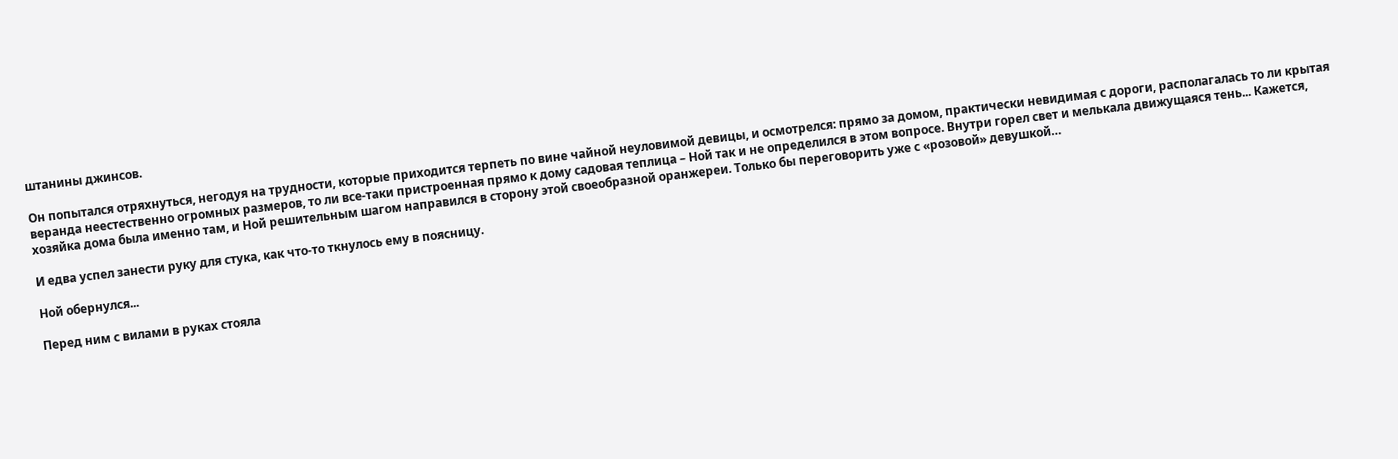штанины джинсов.

Он попытался отряхнуться, негодуя на трудности, которые приходится терпеть по вине чайной неуловимой девицы, и осмотрелся: прямо за домом, практически невидимая с дороги, располагалась то ли крытая веранда неестественно огромных размеров, то ли все-таки пристроенная прямо к дому садовая теплица – Ной так и не определился в этом вопросе. Внутри горел свет и мелькала движущаяся тень... Кажется, хозяйка дома была именно там, и Ной решительным шагом направился в сторону этой своеобразной оранжереи. Только бы переговорить уже с «розовой» девушкой…

И едва успел занести руку для стука, как что-то ткнулось ему в поясницу.

Ной обернулся...

Перед ним с вилами в руках стояла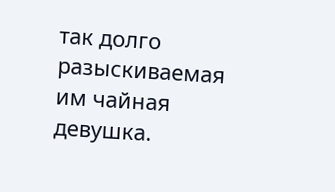так долго разыскиваемая им чайная девушка.